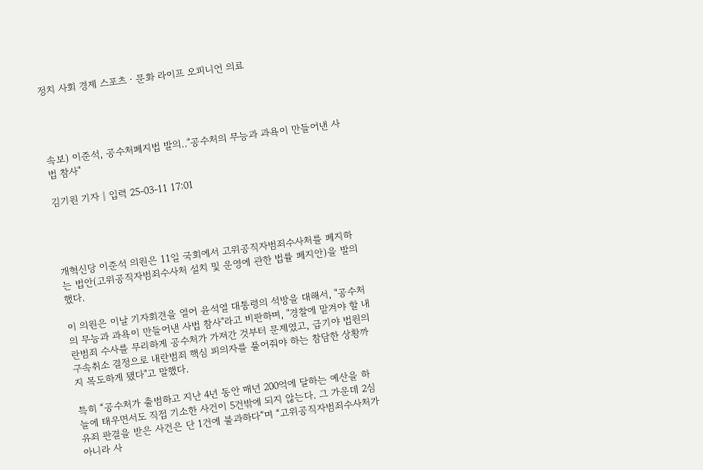정치 사회 경제 스포츠ㆍ문화 라이프 오피니언 의료




속보) 이준석, 공수처폐지법 발의‥"공수처의 무능과 과욕이 만들어낸 사법 참사"

김기원 기자 | 입력 25-03-11 17:01




개혁신당 이준석 의원은 11일 국회에서 고위공직자범죄수사처를 폐지하는 법안(고위공직자범죄수사처 설치 및 운영에 관한 법률 폐지안)을 발의했다.

이 의원은 이날 기자회견을 열어 윤석열 대통령의 석방을 대해서, "공수처의 무능과 과욕이 만들어낸 사법 참사"라고 비판하며, "경찰에 맡겨야 할 내란범죄 수사를 무리하게 공수처가 가져간 것부터 문제였고, 급기야 법원의 구속취소 결정으로 내란범죄 핵심 피의자를 풀어줘야 하는 참담한 상황까지 목도하게 됐다"고 말했다.

특히 “공수처가 출범하고 지난 4년 동안 매년 200억에 달하는 예산을 하늘에 태우면서도 직접 기소한 사건이 5건밖에 되지 않는다. 그 가운데 2심 유죄 판결을 받은 사건은 단 1건에 불과하다”며 “고위공직자범죄수사처가 아니라 사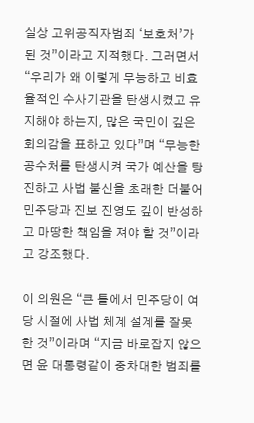실상 고위공직자범죄 ‘보호처’가 된 것”이라고 지적했다. 그러면서 “우리가 왜 이렇게 무능하고 비효율적인 수사기관을 탄생시켰고 유지해야 하는지, 많은 국민이 깊은 회의감을 표하고 있다”며 “무능한 공수처를 탄생시켜 국가 예산을 탕진하고 사법 불신을 초래한 더불어민주당과 진보 진영도 깊이 반성하고 마땅한 책임을 져야 할 것”이라고 강조했다.

이 의원은 “큰 틀에서 민주당이 여당 시절에 사법 체계 설계를 잘못한 것”이라며 “지금 바로잡지 않으면 윤 대통령같이 중차대한 범죄를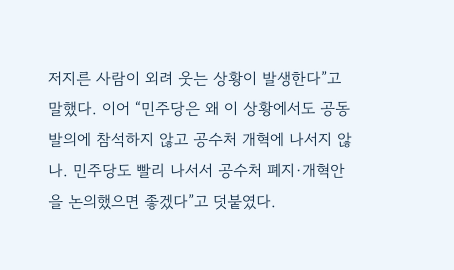저지른 사람이 외려 웃는 상황이 발생한다”고 말했다. 이어 “민주당은 왜 이 상황에서도 공동발의에 참석하지 않고 공수처 개혁에 나서지 않나. 민주당도 빨리 나서서 공수처 폐지·개혁안을 논의했으면 좋겠다”고 덧붙였다.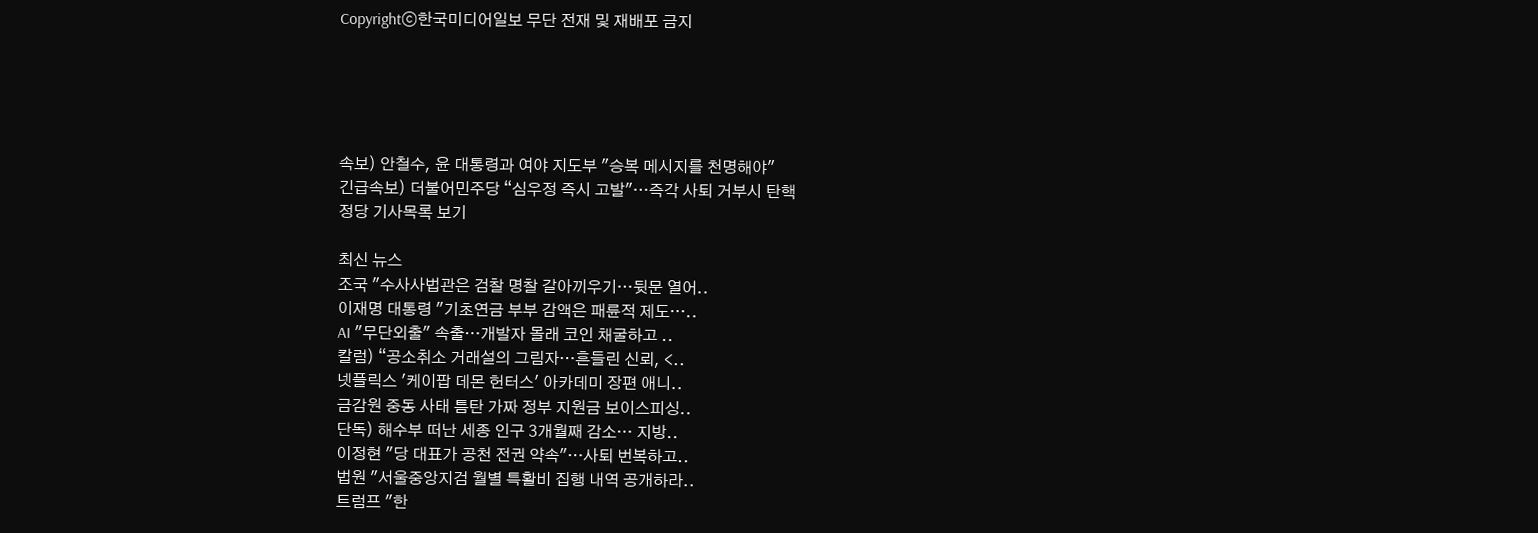Copyrightⓒ한국미디어일보 무단 전재 및 재배포 금지





속보) 안철수, 윤 대통령과 여야 지도부 "승복 메시지를 천명해야"
긴급속보) 더불어민주당 “심우정 즉시 고발"…즉각 사퇴 거부시 탄핵
정당 기사목록 보기

최신 뉴스
조국 "수사사법관은 검찰 명찰 갈아끼우기…뒷문 열어..
이재명 대통령 "기초연금 부부 감액은 패륜적 제도…..
AI "무단외출" 속출…개발자 몰래 코인 채굴하고 ..
칼럼) “공소취소 거래설의 그림자…흔들린 신뢰, <..
넷플릭스 '케이팝 데몬 헌터스' 아카데미 장편 애니..
금감원 중동 사태 틈탄 가짜 정부 지원금 보이스피싱..
단독) 해수부 떠난 세종 인구 3개월째 감소… 지방..
이정현 "당 대표가 공천 전권 약속"…사퇴 번복하고..
법원 "서울중앙지검 월별 특활비 집행 내역 공개하라..
트럼프 "한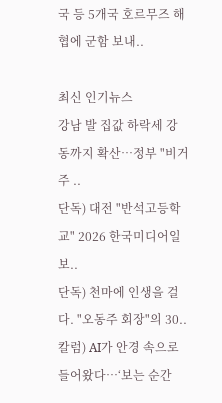국 등 5개국 호르무즈 해협에 군함 보내..

최신 인기뉴스
강남 발 집값 하락세 강동까지 확산…정부 "비거주 ..
단독) 대전 "반석고등학교" 2026 한국미디어일보..
단독) 천마에 인생을 걸다. "오동주 회장"의 30..
칼럼) AI가 안경 속으로 들어왔다…‘보는 순간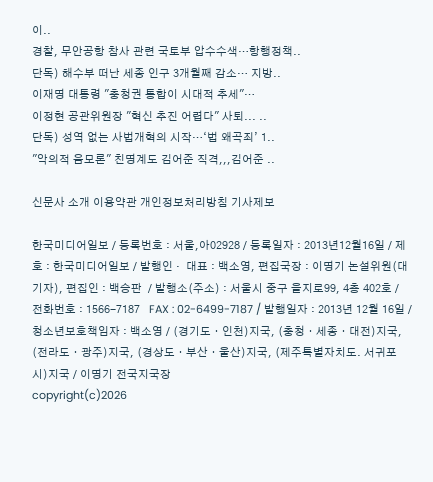이..
경찰, 무안공항 참사 관련 국토부 압수수색…항행정책..
단독) 해수부 떠난 세종 인구 3개월째 감소… 지방..
이재명 대통령 "충청권 통합이 시대적 추세"…
이정현 공관위원장 "혁신 추진 어렵다" 사퇴... ..
단독) 성역 없는 사법개혁의 시작…‘법 왜곡죄’ 1..
"악의적 음모론" 친명계도 김어준 직격,,,김어준 ..

신문사 소개 이용약관 개인정보처리방침 기사제보

한국미디어일보 / 등록번호 : 서울,아02928 / 등록일자 : 2013년12월16일 / 제호 : 한국미디어일보 / 발행인 ·  대표 : 백소영, 편집국장 : 이명기 논설위원(대기자), 편집인 : 백승판  / 발행소(주소) : 서울시 중구 을지로99, 4층 402호 / 전화번호 : 1566-7187   FAX : 02-6499-7187 / 발행일자 : 2013년 12월 16일 / 청소년보호책임자 : 백소영 / (경기도ㆍ인천)지국, (충청ㆍ세종ㆍ대전)지국, (전라도ㆍ광주)지국, (경상도ㆍ부산ㆍ울산)지국, (제주특별자치도. 서귀포시)지국 / 이명기 전국지국장
copyright(c)2026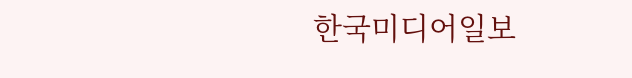한국미디어일보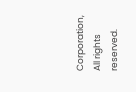Corporation, All rights reserved.